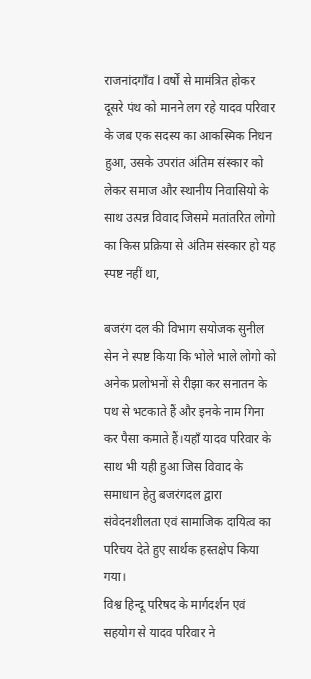राजनांदगाँव l वर्षों से मामंत्रित होकर दूसरे पंथ को मानने लग रहे यादव परिवार के जब एक सदस्य का आकस्मिक निधन हुआ, उसके उपरांत अंतिम संस्कार को लेकर समाज और स्थानीय निवासियो के साथ उत्पन्न विवाद जिसमे मतांतरित लोगो का किस प्रक्रिया से अंतिम संस्कार हो यह स्पष्ट नहीं था,

बजरंग दल की विभाग सयोजक सुनील सेन ने स्पष्ट किया कि भोले भाले लोगो को अनेक प्रलोभनों से रीझा कर सनातन के पथ से भटकाते हैं और इनके नाम गिना कर पैसा कमाते हैं।यहाँ यादव परिवार के साथ भी यही हुआ जिस विवाद के समाधान हेतु बजरंगदल द्वारा संवेदनशीलता एवं सामाजिक दायित्व का परिचय देते हुए सार्थक हस्तक्षेप किया गया।
विश्व हिन्दू परिषद के मार्गदर्शन एवं सहयोग से यादव परिवार ने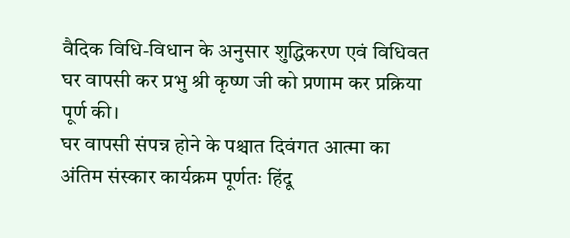वैदिक विधि-विधान के अनुसार शुद्धिकरण एवं विधिवत घर वापसी कर प्रभु श्री कृष्ण जी को प्रणाम कर प्रक्रिया पूर्ण की।
घर वापसी संपन्न होने के पश्चात दिवंगत आत्मा का अंतिम संस्कार कार्यक्रम पूर्णतः हिंदू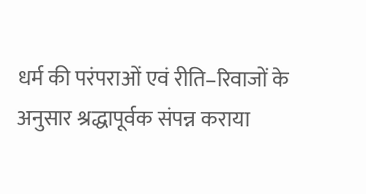धर्म की परंपराओं एवं रीति–रिवाजों के अनुसार श्रद्धापूर्वक संपन्न कराया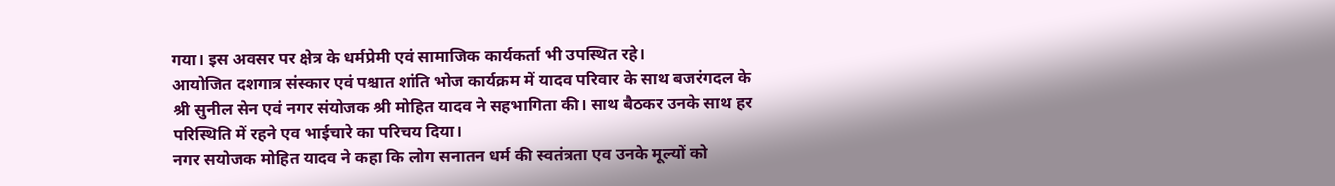गया। इस अवसर पर क्षेत्र के धर्मप्रेमी एवं सामाजिक कार्यकर्ता भी उपस्थित रहे।
आयोजित दशगात्र संस्कार एवं पश्चात शांति भोज कार्यक्रम में यादव परिवार के साथ बजरंगदल के श्री सुनील सेन एवं नगर संयोजक श्री मोहित यादव ने सहभागिता की। साथ बैठकर उनके साथ हर परिस्थिति में रहने एव भाईचारे का परिचय दिया।
नगर सयोजक मोहित यादव ने कहा कि लोग सनातन धर्म की स्वतंत्रता एव उनके मूल्यों को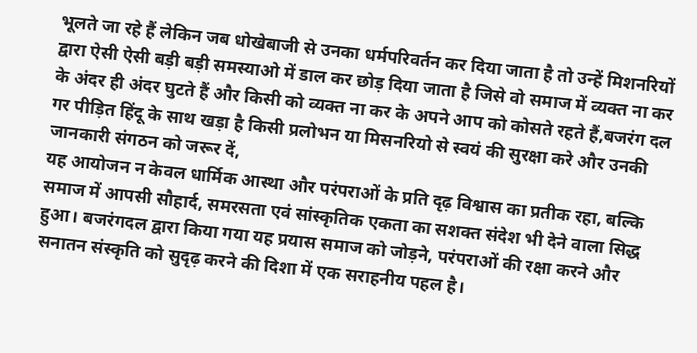भूलते जा रहे हैं लेकिन जब धोखेबाजी से उनका धर्मपरिवर्तन कर दिया जाता है तो उन्हें मिशनरियों द्वारा ऐसी ऐसी बड़ी बड़ी समस्याओ में डाल कर छोड़ दिया जाता है जिसे वो समाज में व्यक्त ना कर के अंदर ही अंदर घुटते हैं और किसी को व्यक्त ना कर के अपने आप को कोसते रहते हैं,बजरंग दल गर पीड़ित हिंदू के साथ खड़ा है किसी प्रलोभन या मिसनरियो से स्वयं की सुरक्षा करे और उनकी जानकारी संगठन को जरूर दें,
यह आयोजन न केवल धार्मिक आस्था और परंपराओं के प्रति दृढ़ विश्वास का प्रतीक रहा, बल्कि समाज में आपसी सौहार्द, समरसता एवं सांस्कृतिक एकता का सशक्त संदेश भी देने वाला सिद्ध हुआ। बजरंगदल द्वारा किया गया यह प्रयास समाज को जोड़ने, परंपराओं की रक्षा करने और सनातन संस्कृति को सुदृढ़ करने की दिशा में एक सराहनीय पहल है।